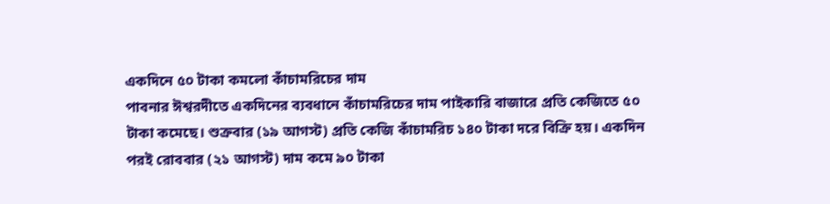একদিনে ৫০ টাকা কমলো কাঁচামরিচের দাম
পাবনার ঈশ্বরদীতে একদিনের ব্যবধানে কাঁচামরিচের দাম পাইকারি বাজারে প্রতি কেজিতে ৫০ টাকা কমেছে। শুক্রবার (১৯ আগস্ট) প্রতি কেজি কাঁচামরিচ ১৪০ টাকা দরে বিক্রি হয়। একদিন পরই রোববার (২১ আগস্ট) দাম কমে ৯০ টাকা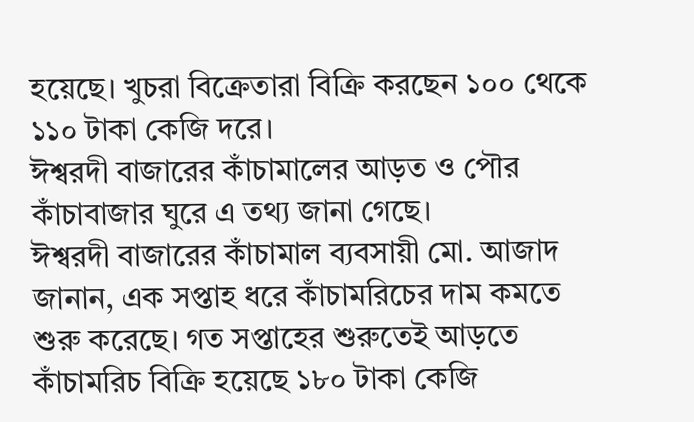হয়েছে। খুচরা বিক্রেতারা বিক্রি করছেন ১০০ থেকে ১১০ টাকা কেজি দরে।
ঈশ্বরদী বাজারের কাঁচামালের আড়ত ও পৌর কাঁচাবাজার ঘুরে এ তথ্য জানা গেছে।
ঈশ্বরদী বাজারের কাঁচামাল ব্যবসায়ী মো. আজাদ জানান, এক সপ্তাহ ধরে কাঁচামরিচের দাম কমতে শুরু করেছে। গত সপ্তাহের শুরুতেই আড়তে কাঁচামরিচ বিক্রি হয়েছে ১৮০ টাকা কেজি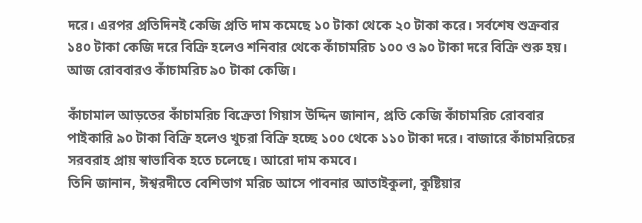দরে। এরপর প্রতিদিনই কেজি প্রতি দাম কমেছে ১০ টাকা থেকে ২০ টাকা করে। সর্বশেষ শুক্রবার ১৪০ টাকা কেজি দরে বিক্রি হলেও শনিবার থেকে কাঁচামরিচ ১০০ ও ৯০ টাকা দরে বিক্রি শুরু হয়। আজ রোববারও কাঁচামরিচ ৯০ টাকা কেজি।

কাঁচামাল আড়তের কাঁচামরিচ বিক্রেতা গিয়াস উদ্দিন জানান, প্রতি কেজি কাঁচামরিচ রোববার পাইকারি ৯০ টাকা বিক্রি হলেও খুচরা বিক্রি হচ্ছে ১০০ থেকে ১১০ টাকা দরে। বাজারে কাঁচামরিচের সরবরাহ প্রায় স্বাভাবিক হতে চলেছে। আরো দাম কমবে।
তিনি জানান, ঈশ্বরদীতে বেশিভাগ মরিচ আসে পাবনার আতাইকুলা, কুষ্টিয়ার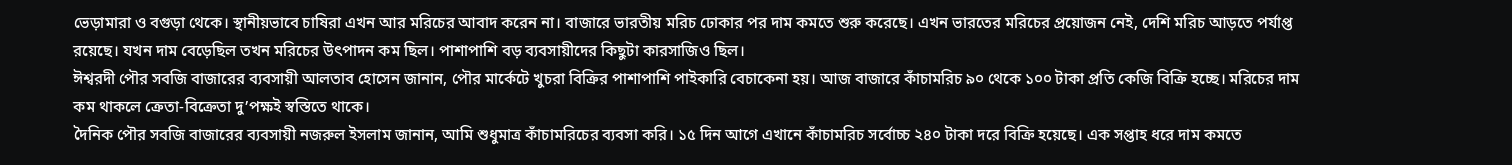ভেড়ামারা ও বগুড়া থেকে। স্থানীয়ভাবে চাষিরা এখন আর মরিচের আবাদ করেন না। বাজারে ভারতীয় মরিচ ঢোকার পর দাম কমতে শুরু করেছে। এখন ভারতের মরিচের প্রয়োজন নেই, দেশি মরিচ আড়তে পর্যাপ্ত রয়েছে। যখন দাম বেড়েছিল তখন মরিচের উৎপাদন কম ছিল। পাশাপাশি বড় ব্যবসায়ীদের কিছুটা কারসাজিও ছিল।
ঈশ্বরদী পৌর সবজি বাজারের ব্যবসায়ী আলতাব হোসেন জানান, পৌর মার্কেটে খুচরা বিক্রির পাশাপাশি পাইকারি বেচাকেনা হয়। আজ বাজারে কাঁচামরিচ ৯০ থেকে ১০০ টাকা প্রতি কেজি বিক্রি হচ্ছে। মরিচের দাম কম থাকলে ক্রেতা-বিক্রেতা দু’পক্ষই স্বস্তিতে থাকে।
দৈনিক পৌর সবজি বাজারের ব্যবসায়ী নজরুল ইসলাম জানান, আমি শুধুমাত্র কাঁচামরিচের ব্যবসা করি। ১৫ দিন আগে এখানে কাঁচামরিচ সর্বোচ্চ ২৪০ টাকা দরে বিক্রি হয়েছে। এক সপ্তাহ ধরে দাম কমতে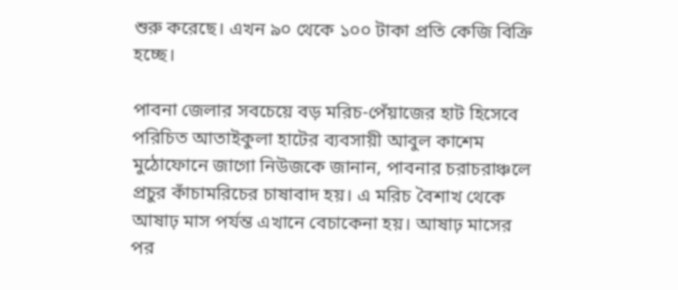শুরু করেছে। এখন ৯০ থেকে ১০০ টাকা প্রতি কেজি বিক্রি হচ্ছে।

পাবনা জেলার সবচেয়ে বড় মরিচ-পেঁয়াজের হাট হিসেবে পরিচিত আতাইকুলা হাটের ব্যবসায়ী আবুল কাশেম মুঠোফোনে জাগো নিউজকে জানান, পাবনার চরাচরাঞ্চলে প্রচুর কাঁচামরিচের চাষাবাদ হয়। এ মরিচ বৈশাখ থেকে আষাঢ় মাস পর্যন্ত এখানে বেচাকেনা হয়। আষাঢ় মাসের পর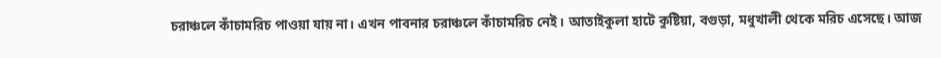চরাঞ্চলে কাঁচামরিচ পাওয়া যায় না। এখন পাবনার চরাঞ্চলে কাঁচামরিচ নেই। আতাইকুলা হাটে কুষ্টিয়া, বগুড়া, মধুখালী থেকে মরিচ এসেছে। আজ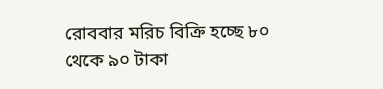রোববার মরিচ বিক্রি হচ্ছে ৮০ থেকে ৯০ টাকা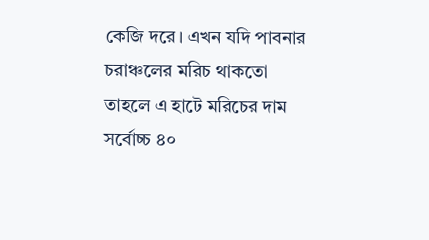কেজি দরে। এখন যদি পাবনার চরাঞ্চলের মরিচ থাকতো তাহলে এ হাটে মরিচের দাম সর্বোচ্চ ৪০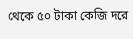থেকে ৫০ টাকা কেজি দরে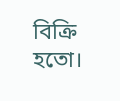বিক্রি হতো।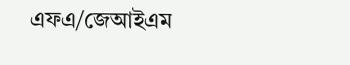এফএ/জেআইএম